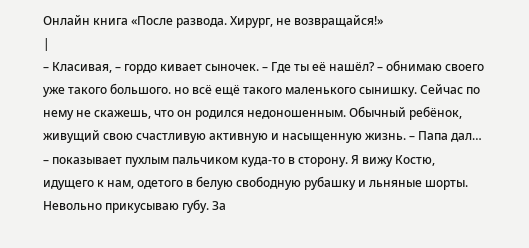Онлайн книга «После развода. Хирург, не возвращайся!»
|
– Класивая, – гордо кивает сыночек. – Где ты её нашёл? – обнимаю своего уже такого большого. но всё ещё такого маленького сынишку. Сейчас по нему не скажешь, что он родился недоношенным. Обычный ребёнок, живущий свою счастливую активную и насыщенную жизнь. – Папа дал… – показывает пухлым пальчиком куда-то в сторону. Я вижу Костю, идущего к нам, одетого в белую свободную рубашку и льняные шорты. Невольно прикусываю губу. За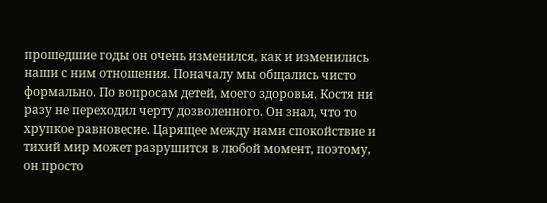прошедшие годы он очень изменился, как и изменились наши с ним отношения. Поначалу мы общались чисто формально. По вопросам детей, моего здоровья. Костя ни разу не переходил черту дозволенного. Он знал, что то хрупкое равновесие. Царящее между нами спокойствие и тихий мир может разрушится в любой момент, поэтому, он просто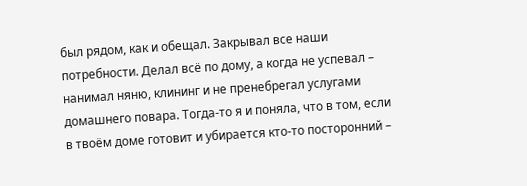был рядом, как и обещал. Закрывал все наши потребности. Делал всё по дому, а когда не успевал – нанимал няню, клининг и не пренебрегал услугами домашнего повара. Тогда-то я и поняла, что в том, если в твоём доме готовит и убирается кто-то посторонний –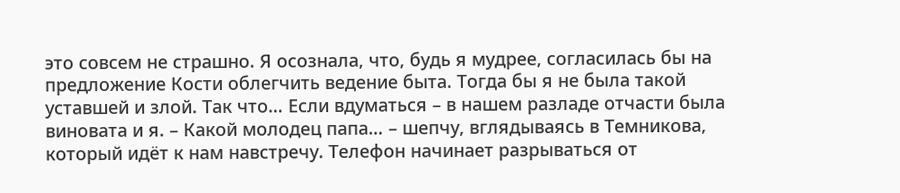это совсем не страшно. Я осознала, что, будь я мудрее, согласилась бы на предложение Кости облегчить ведение быта. Тогда бы я не была такой уставшей и злой. Так что… Если вдуматься – в нашем разладе отчасти была виновата и я. – Какой молодец папа… – шепчу, вглядываясь в Темникова, который идёт к нам навстречу. Телефон начинает разрываться от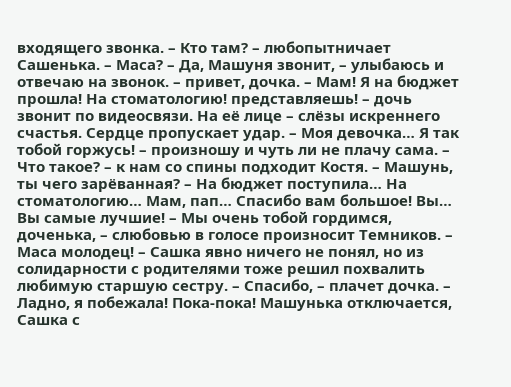входящего звонка. – Кто там? – любопытничает Сашенька. – Маса? – Да, Машуня звонит, – улыбаюсь и отвечаю на звонок. – привет, дочка. – Мам! Я на бюджет прошла! На стоматологию! представляешь! – дочь звонит по видеосвязи. На её лице – слёзы искреннего счастья. Сердце пропускает удар. – Моя девочка… Я так тобой горжусь! – произношу и чуть ли не плачу сама. – Что такое? – к нам со спины подходит Костя. – Машунь, ты чего зарёванная? – На бюджет поступила… На стоматологию… Мам, пап… Спасибо вам большое! Вы… Вы самые лучшие! – Мы очень тобой гордимся, доченька, – слюбовью в голосе произносит Темников. – Маса молодец! – Сашка явно ничего не понял, но из солидарности с родителями тоже решил похвалить любимую старшую сестру. – Спасибо, – плачет дочка. – Ладно, я побежала! Пока-пока! Машунька отключается, Сашка с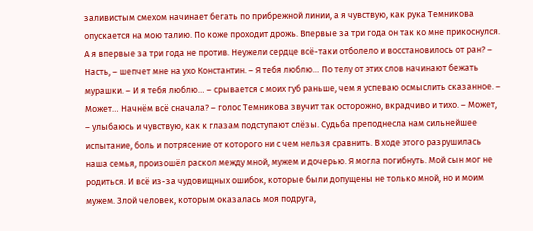заливистым смехом начинает бегать по прибрежной линии, а я чувствую, как рука Темникова опускается на мою талию. По коже проходит дрожь. Впервые за три года он так ко мне прикоснулся. А я впервые за три года не против. Неужели сердце всё-таки отболело и восстановилось от ран? – Насть, – шепчет мне на ухо Константин. – Я тебя люблю… По телу от этих слов начинают бежать мурашки. – И я тебя люблю… – срывается с моих губ раньше, чем я успеваю осмыслить сказанное. – Может… Начнём всё сначала? – голос Темникова звучит так осторожно, вкрадчиво и тихо. – Может, – улыбаюсь и чувствую, как к глазам подступают слёзы. Судьба преподнесла нам сильнейшее испытание, боль и потрясение от которого ни с чем нельзя сравнить. В ходе этого разрушилась наша семья, произошёл раскол между мной, мужем и дочерью. Я могла погибнуть. Мой сын мог не родиться. И всё из-за чудовищных ошибок, которые были допущены не только мной, но и моим мужем. Злой человек, которым оказалась моя подруга,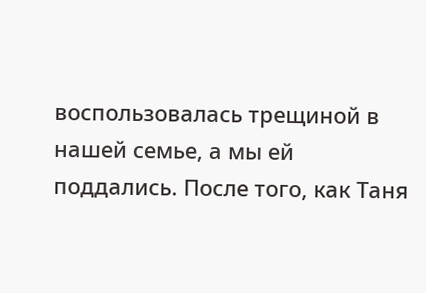воспользовалась трещиной в нашей семье, а мы ей поддались. После того, как Таня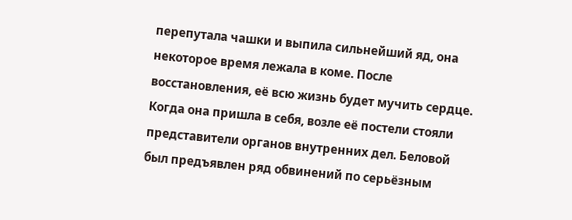перепутала чашки и выпила сильнейший яд, она некоторое время лежала в коме. После восстановления, её всю жизнь будет мучить сердце. Когда она пришла в себя, возле её постели стояли представители органов внутренних дел. Беловой был предъявлен ряд обвинений по серьёзным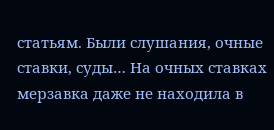статьям. Были слушания, очные ставки, суды… На очных ставках мерзавка даже не находила в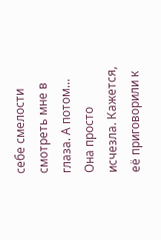себе смелости смотреть мне в глаза. А потом… Она просто исчезла. Кажется, её приговорили к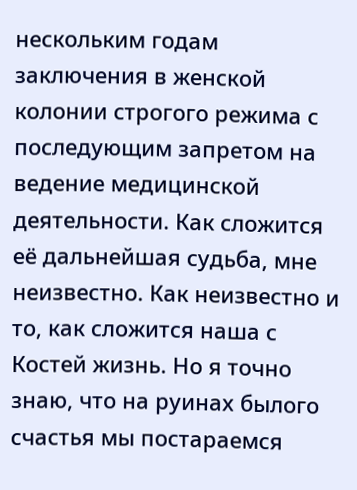нескольким годам заключения в женской колонии строгого режима с последующим запретом на ведение медицинской деятельности. Как сложится её дальнейшая судьба, мне неизвестно. Как неизвестно и то, как сложится наша с Костей жизнь. Но я точно знаю, что на руинах былого счастья мы постараемся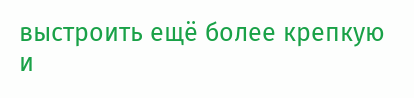выстроить ещё более крепкую и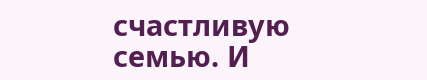счастливую семью. И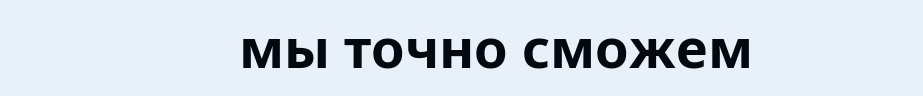мы точно сможем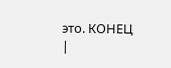это. КОНЕЦ |